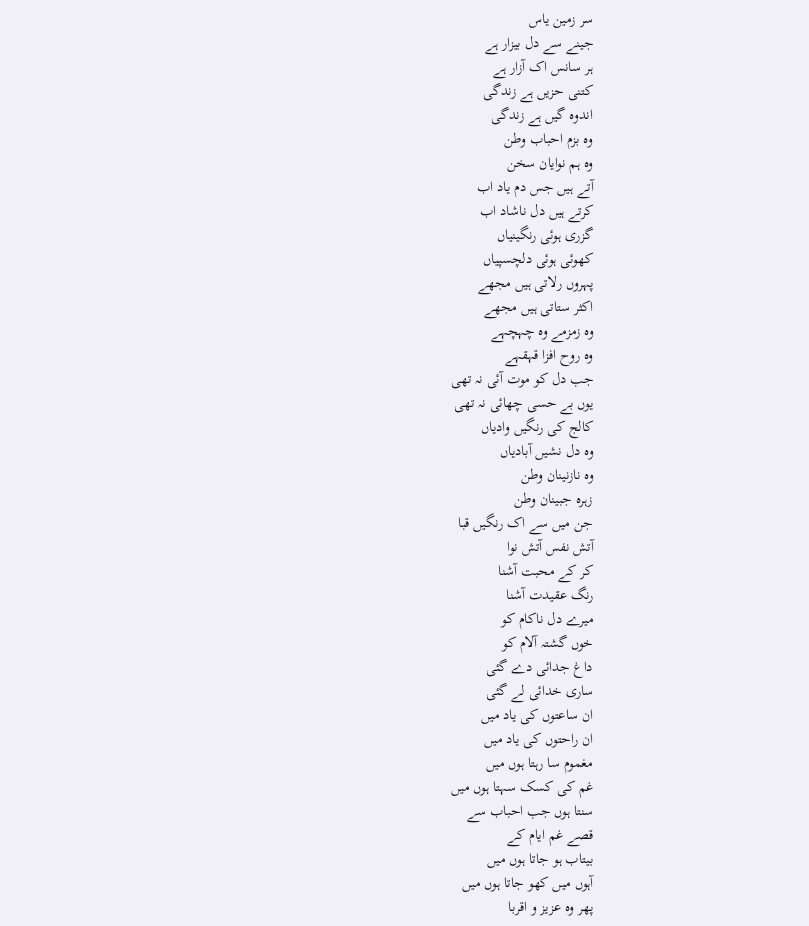سر زمین یاس
جینے سے دل بیزار ہے
ہر سانس اک آزار ہے
کتنی حزیں ہے زندگی
اندوہ گیں ہے زندگی
وہ بزم احباب وطن
وہ ہم نوایان سخن
آتے ہیں جس دم یاد اب
کرتے ہیں دل ناشاد اب
گزری ہوئی رنگینیاں
کھوئی ہوئی دلچسپیاں
پہروں رلاتی ہیں مجھے
اکثر ستاتی ہیں مجھے
وہ زمزمے وہ چہچہے
وہ روح افزا قہقہے
جب دل کو موت آئی نہ تھی
یوں بے حسی چھائی نہ تھی
کالج کی رنگیں وادیاں
وہ دل نشیں آبادیاں
وہ نازنینان وطن
زہرہ جبینان وطن
جن میں سے اک رنگیں قبا
آتش نفس آتش نوا
کر کے محبت آشنا
رنگ عقیدت آشنا
میرے دل ناکام کو
خوں گشتہ آلام کو
داغ جدائی دے گئی
ساری خدائی لے گئی
ان ساعتوں کی یاد میں
ان راحتوں کی یاد میں
مغموم سا رہتا ہوں میں
غم کی کسک سہتا ہوں میں
سنتا ہوں جب احباب سے
قصے غم ایام کے
بیتاب ہو جاتا ہوں میں
آہوں میں کھو جاتا ہوں میں
پھر وہ عزیز و اقربا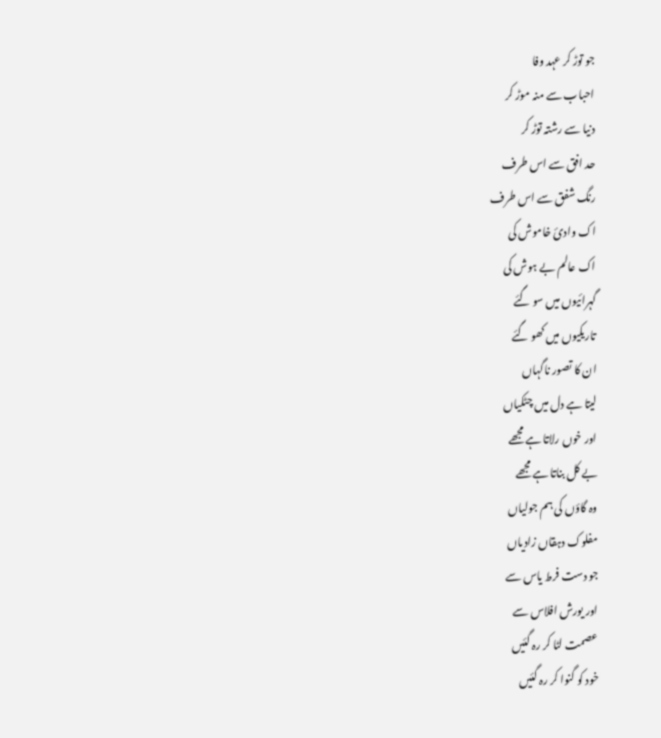جو توڑ کر عہد وفا
احباب سے منہ موڑ کر
دنیا سے رشتہ توڑ کر
حد افق سے اس طرف
رنگ شفق سے اس طرف
اک وادئ خاموش کی
اک عالم بے ہوش کی
گہرائیوں میں سو گئے
تاریکیوں میں کھو گئے
ان کا تصور ناگہاں
لیتا ہے دل میں چٹکیاں
اور خوں رلاتا ہے مجھے
بے کل بناتا ہے مجھے
وہ گاؤں کی ہم جولیاں
مفلوک دہقاں زادیاں
جو دست فرط یاس سے
اور یورش افلاس سے
عصمت لٹا کر رہ گئیں
خود کو گنوا کر رہ گئیں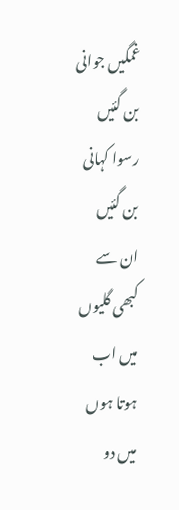غمگیں جوانی بن گئیں
رسوا کہانی بن گئیں
ان سے کبھی گلیوں میں اب
ہوتا ہوں میں دو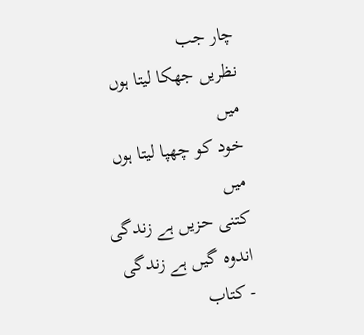چار جب
نظریں جھکا لیتا ہوں میں
خود کو چھپا لیتا ہوں میں
کتنی حزیں ہے زندگی
اندوہ گیں ہے زندگی
- کتاب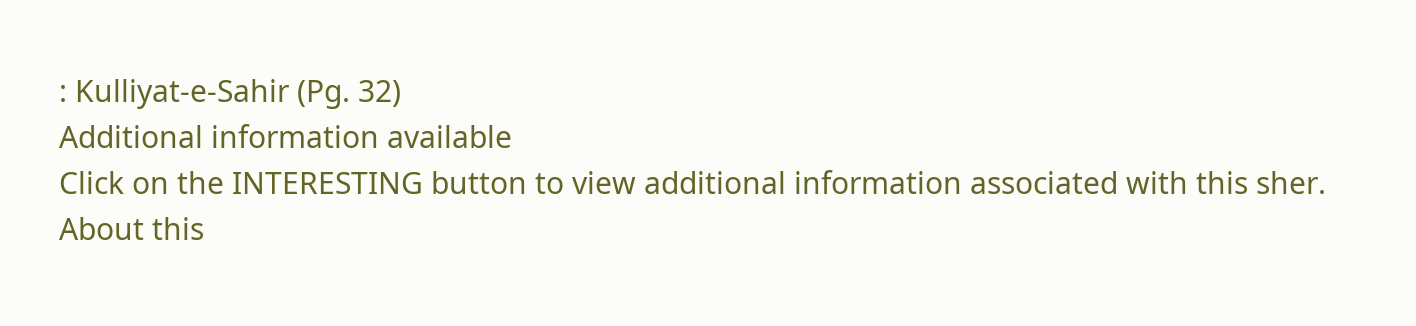: Kulliyat-e-Sahir (Pg. 32)
Additional information available
Click on the INTERESTING button to view additional information associated with this sher.
About this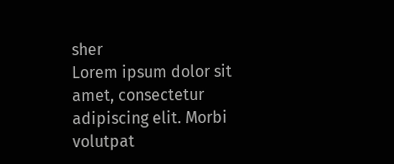sher
Lorem ipsum dolor sit amet, consectetur adipiscing elit. Morbi volutpat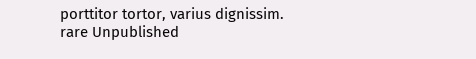porttitor tortor, varius dignissim.
rare Unpublished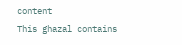content
This ghazal contains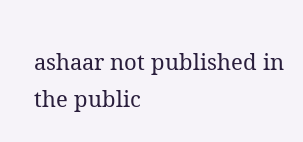ashaar not published in the public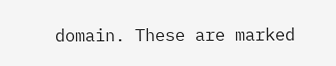domain. These are marked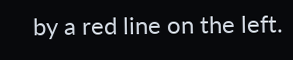by a red line on the left.